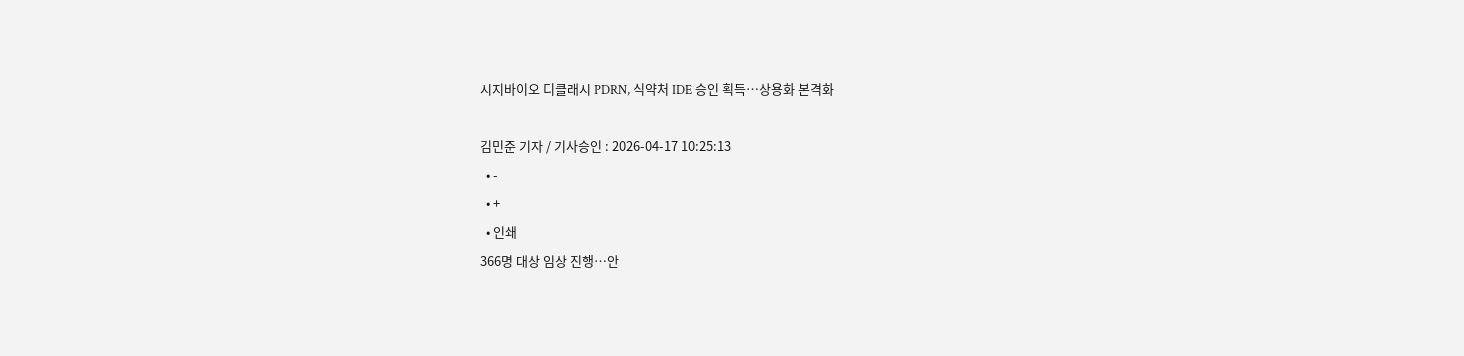시지바이오 디클래시 PDRN, 식약처 IDE 승인 획득…상용화 본격화

김민준 기자 / 기사승인 : 2026-04-17 10:25:13
  • -
  • +
  • 인쇄
366명 대상 임상 진행…안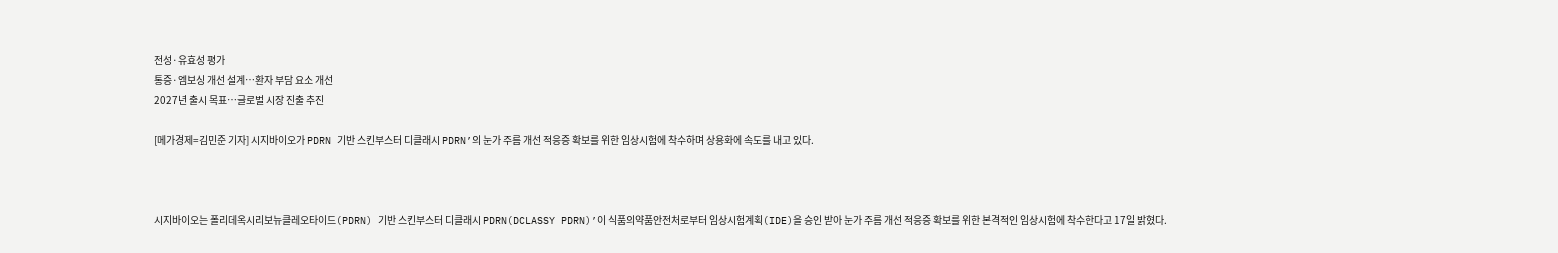전성·유효성 평가
통증·엠보싱 개선 설계…환자 부담 요소 개선
2027년 출시 목표…글로벌 시장 진출 추진

[메가경제=김민준 기자] 시지바이오가 PDRN 기반 스킨부스터 디클래시 PDRN’의 눈가 주름 개선 적응증 확보를 위한 임상시험에 착수하며 상용화에 속도를 내고 있다.



시지바이오는 폴리데옥시리보뉴클레오타이드(PDRN) 기반 스킨부스터 디클래시 PDRN(DCLASSY PDRN)’이 식품의약품안전처로부터 임상시험계획(IDE)을 승인 받아 눈가 주름 개선 적응증 확보를 위한 본격적인 임상시험에 착수한다고 17일 밝혔다.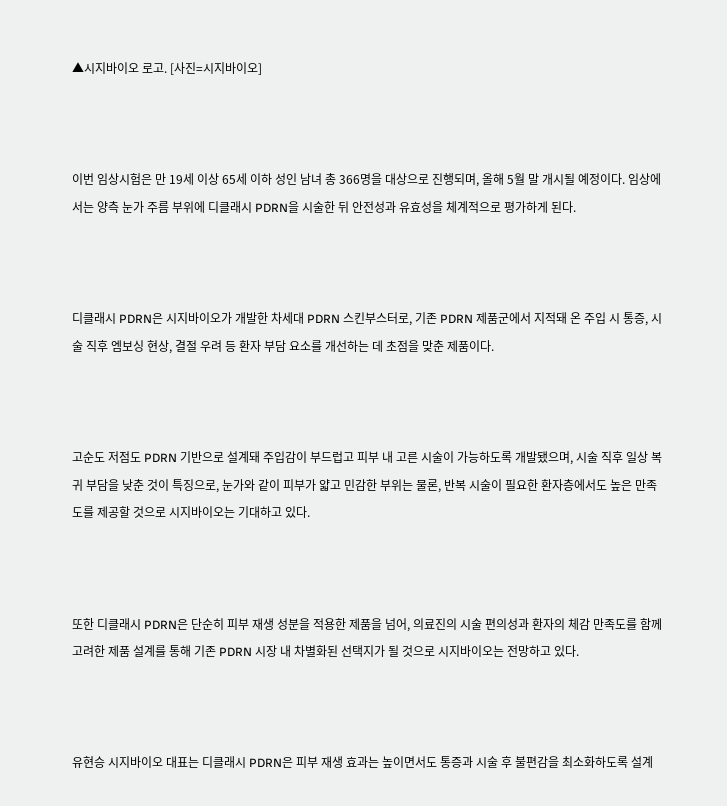▲시지바이오 로고. [사진=시지바이오]



이번 임상시험은 만 19세 이상 65세 이하 성인 남녀 총 366명을 대상으로 진행되며, 올해 5월 말 개시될 예정이다. 임상에서는 양측 눈가 주름 부위에 디클래시 PDRN을 시술한 뒤 안전성과 유효성을 체계적으로 평가하게 된다.



디클래시 PDRN은 시지바이오가 개발한 차세대 PDRN 스킨부스터로, 기존 PDRN 제품군에서 지적돼 온 주입 시 통증, 시술 직후 엠보싱 현상, 결절 우려 등 환자 부담 요소를 개선하는 데 초점을 맞춘 제품이다.



고순도 저점도 PDRN 기반으로 설계돼 주입감이 부드럽고 피부 내 고른 시술이 가능하도록 개발됐으며, 시술 직후 일상 복귀 부담을 낮춘 것이 특징으로, 눈가와 같이 피부가 얇고 민감한 부위는 물론, 반복 시술이 필요한 환자층에서도 높은 만족도를 제공할 것으로 시지바이오는 기대하고 있다.



또한 디클래시 PDRN은 단순히 피부 재생 성분을 적용한 제품을 넘어, 의료진의 시술 편의성과 환자의 체감 만족도를 함께 고려한 제품 설계를 통해 기존 PDRN 시장 내 차별화된 선택지가 될 것으로 시지바이오는 전망하고 있다.



유현승 시지바이오 대표는 디클래시 PDRN은 피부 재생 효과는 높이면서도 통증과 시술 후 불편감을 최소화하도록 설계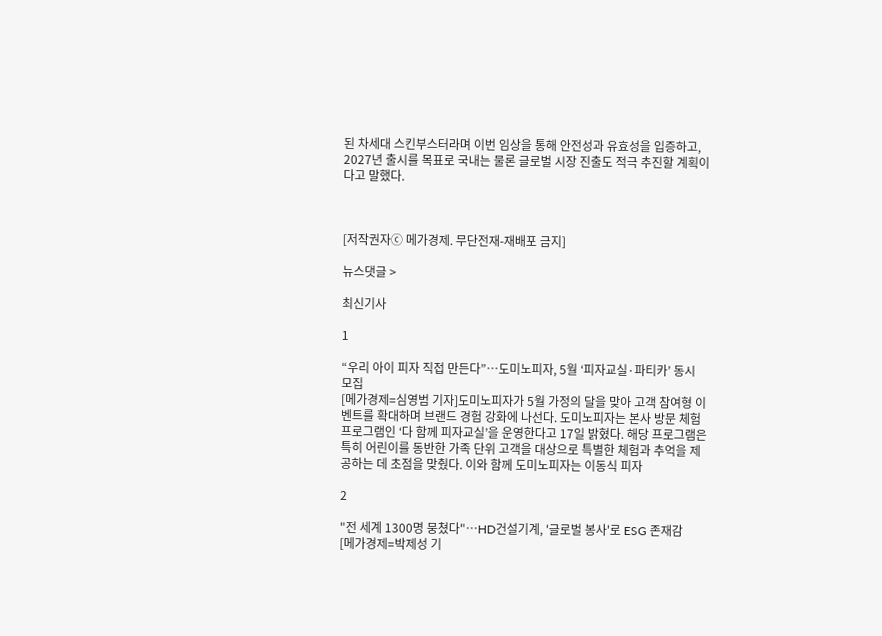된 차세대 스킨부스터라며 이번 임상을 통해 안전성과 유효성을 입증하고, 2027년 출시를 목표로 국내는 물론 글로벌 시장 진출도 적극 추진할 계획이다고 말했다.



[저작권자ⓒ 메가경제. 무단전재-재배포 금지]

뉴스댓글 >

최신기사

1

“우리 아이 피자 직접 만든다”…도미노피자, 5월 ‘피자교실·파티카’ 동시 모집
[메가경제=심영범 기자]도미노피자가 5월 가정의 달을 맞아 고객 참여형 이벤트를 확대하며 브랜드 경험 강화에 나선다. 도미노피자는 본사 방문 체험 프로그램인 ‘다 함께 피자교실’을 운영한다고 17일 밝혔다. 해당 프로그램은 특히 어린이를 동반한 가족 단위 고객을 대상으로 특별한 체험과 추억을 제공하는 데 초점을 맞췄다. 이와 함께 도미노피자는 이동식 피자

2

"전 세계 1300명 뭉쳤다"…HD건설기계, '글로벌 봉사'로 ESG 존재감
[메가경제=박제성 기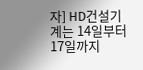자] HD건설기계는 14일부터 17일까지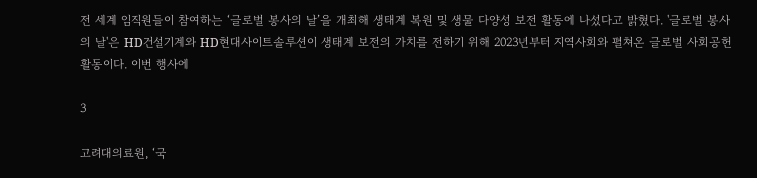전 세계 임직원들이 참여하는 ‘글로벌 봉사의 날’을 개최해 생태계 복원 및 생물 다양성 보전 활동에 나섰다고 밝혔다. '글로벌 봉사의 날'은 HD건설기계와 HD현대사이트솔루션이 생태계 보전의 가치를 전하기 위해 2023년부터 지역사회와 펼쳐온 글로벌 사회공헌 활동이다. 이번 행사에

3

고려대의료원, ‘국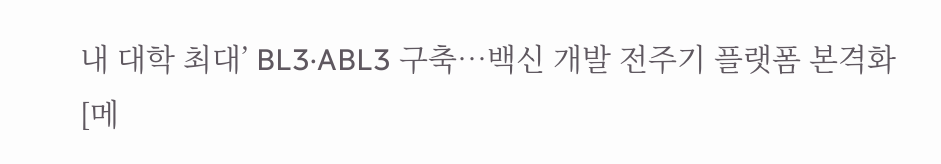내 대학 최대’ BL3·ABL3 구축…백신 개발 전주기 플랫폼 본격화
[메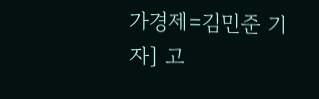가경제=김민준 기자] 고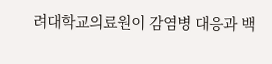려대학교의료원이 감염병 대응과 백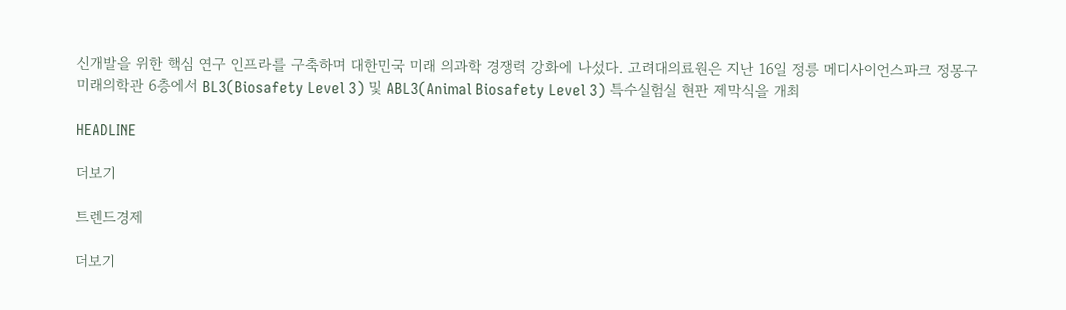신개발을 위한 핵심 연구 인프라를 구축하며 대한민국 미래 의과학 경쟁력 강화에 나섰다. 고려대의료원은 지난 16일 정릉 메디사이언스파크 정몽구 미래의학관 6층에서 BL3(Biosafety Level 3) 및 ABL3(Animal Biosafety Level 3) 특수실험실 현판 제막식을 개최

HEADLINE

더보기

트렌드경제

더보기